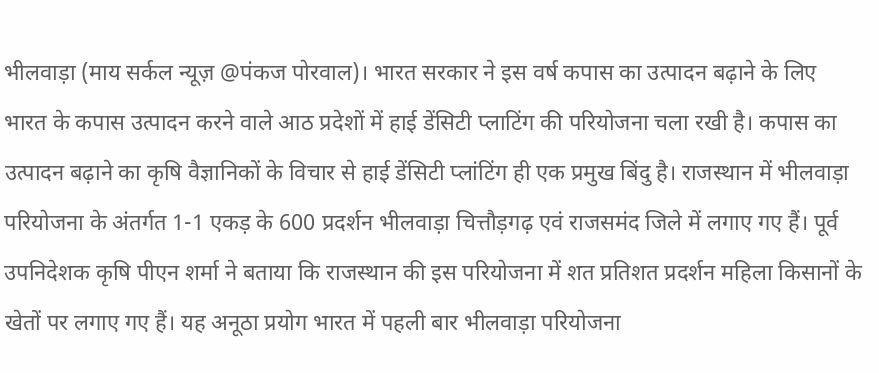भीलवाड़ा (माय सर्कल न्यूज़ @पंकज पोरवाल)। भारत सरकार ने इस वर्ष कपास का उत्पादन बढ़ाने के लिए भारत के कपास उत्पादन करने वाले आठ प्रदेशों में हाई डेंसिटी प्लाटिंग की परियोजना चला रखी है। कपास का उत्पादन बढ़ाने का कृषि वैज्ञानिकों के विचार से हाई डेंसिटी प्लांटिंग ही एक प्रमुख बिंदु है। राजस्थान में भीलवाड़ा परियोजना के अंतर्गत 1-1 एकड़ के 600 प्रदर्शन भीलवाड़ा चित्तौड़गढ़ एवं राजसमंद जिले में लगाए गए हैं। पूर्व उपनिदेशक कृषि पीएन शर्मा ने बताया कि राजस्थान की इस परियोजना में शत प्रतिशत प्रदर्शन महिला किसानों के खेतों पर लगाए गए हैं। यह अनूठा प्रयोग भारत में पहली बार भीलवाड़ा परियोजना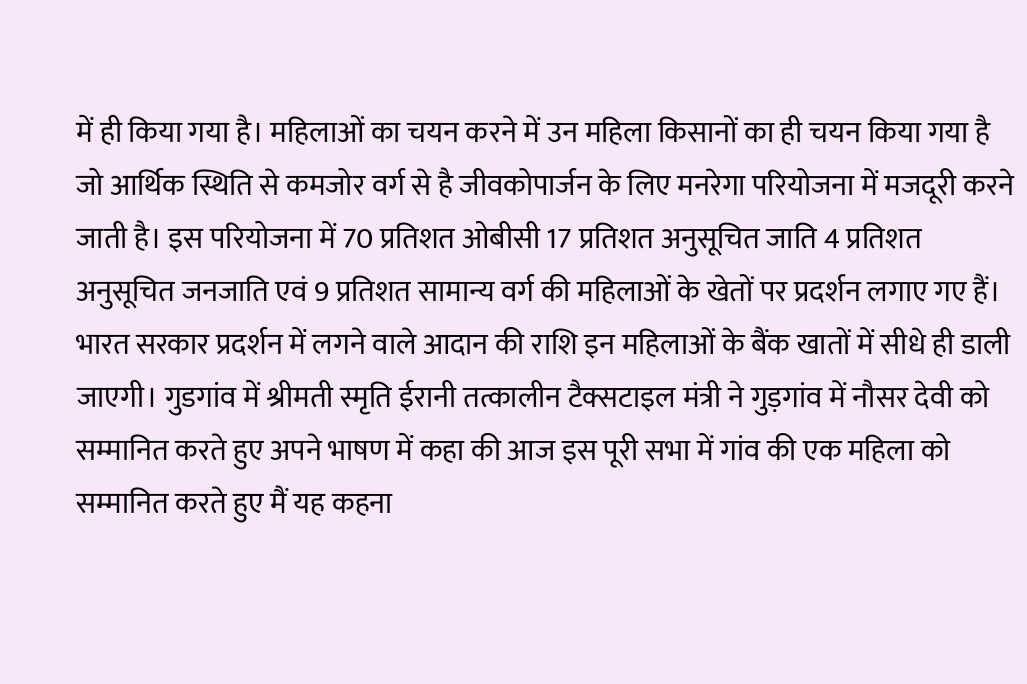में ही किया गया है। महिलाओं का चयन करने में उन महिला किसानों का ही चयन किया गया है जो आर्थिक स्थिति से कमजोर वर्ग से है जीवकोपार्जन के लिए मनरेगा परियोजना में मजदूरी करने जाती है। इस परियोजना में 70 प्रतिशत ओबीसी 17 प्रतिशत अनुसूचित जाति 4 प्रतिशत अनुसूचित जनजाति एवं 9 प्रतिशत सामान्य वर्ग की महिलाओं के खेतों पर प्रदर्शन लगाए गए हैं। भारत सरकार प्रदर्शन में लगने वाले आदान की राशि इन महिलाओं के बैंक खातों में सीधे ही डाली जाएगी। गुडगांव में श्रीमती स्मृति ईरानी तत्कालीन टैक्सटाइल मंत्री ने गुड़गांव में नौसर देवी को सम्मानित करते हुए अपने भाषण में कहा की आज इस पूरी सभा में गांव की एक महिला को सम्मानित करते हुए मैं यह कहना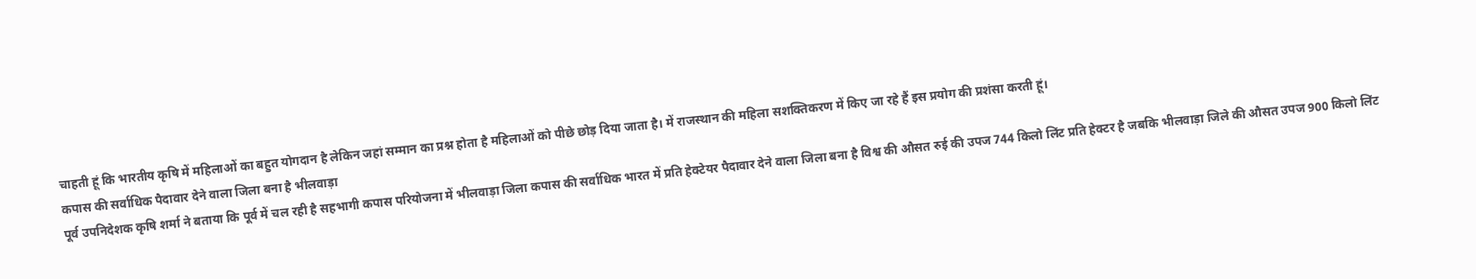चाहती हूं कि भारतीय कृषि में महिलाओं का बहुत योगदान है लेकिन जहां सम्मान का प्रश्न होता है महिलाओं को पीछे छोड़ दिया जाता है। में राजस्थान की महिला सशक्तिकरण में किए जा रहे हैं इस प्रयोग की प्रशंसा करती हूं।
कपास की सर्वाधिक पैदावार देने वाला जिला बना है भीलवाड़ा
पूर्व उपनिदेशक कृषि शर्मा ने बताया कि पूर्व में चल रही है सहभागी कपास परियोजना में भीलवाड़ा जिला कपास की सर्वाधिक भारत में प्रति हेक्टेयर पैदावार देने वाला जिला बना है विश्व की औसत रुई की उपज 744 किलो लिंट प्रति हेक्टर है जबकि भीलवाड़ा जिले की औसत उपज 900 किलो लिंट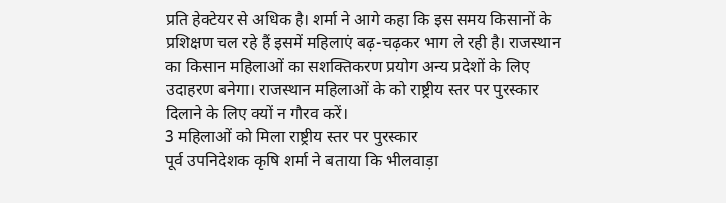प्रति हेक्टेयर से अधिक है। शर्मा ने आगे कहा कि इस समय किसानों के प्रशिक्षण चल रहे हैं इसमें महिलाएं बढ़-चढ़कर भाग ले रही है। राजस्थान का किसान महिलाओं का सशक्तिकरण प्रयोग अन्य प्रदेशों के लिए उदाहरण बनेगा। राजस्थान महिलाओं के को राष्ट्रीय स्तर पर पुरस्कार दिलाने के लिए क्यों न गौरव करें।
3 महिलाओं को मिला राष्ट्रीय स्तर पर पुरस्कार
पूर्व उपनिदेशक कृषि शर्मा ने बताया कि भीलवाड़ा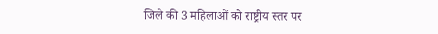जिले की 3 महिलाओं को राष्ट्रीय स्तर पर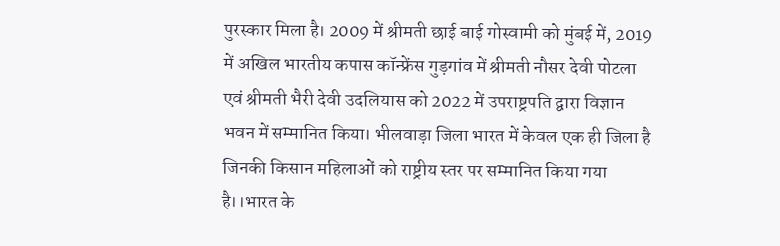पुरस्कार मिला है। 2009 में श्रीमती छाई बाई गोस्वामी को मुंबई में, 2019 में अखिल भारतीय कपास कॉन्फ्रेंस गुड़गांव में श्रीमती नौसर देवी पोटला एवं श्रीमती भैरी देवी उदलियास को 2022 में उपराष्ट्रपति द्वारा विज्ञान भवन में सम्मानित किया। भीलवाड़ा जिला भारत में केवल एक ही जिला है जिनकी किसान महिलाओं को राष्ट्रीय स्तर पर सम्मानित किया गया है।।भारत के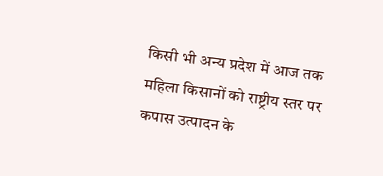किसी भी अन्य प्रदेश में आज तक महिला किसानों को राष्ट्रीय स्तर पर कपास उत्पादन के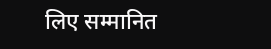लिए सम्मानित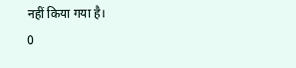नहीं किया गया है।
0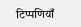टिप्पणियाँ